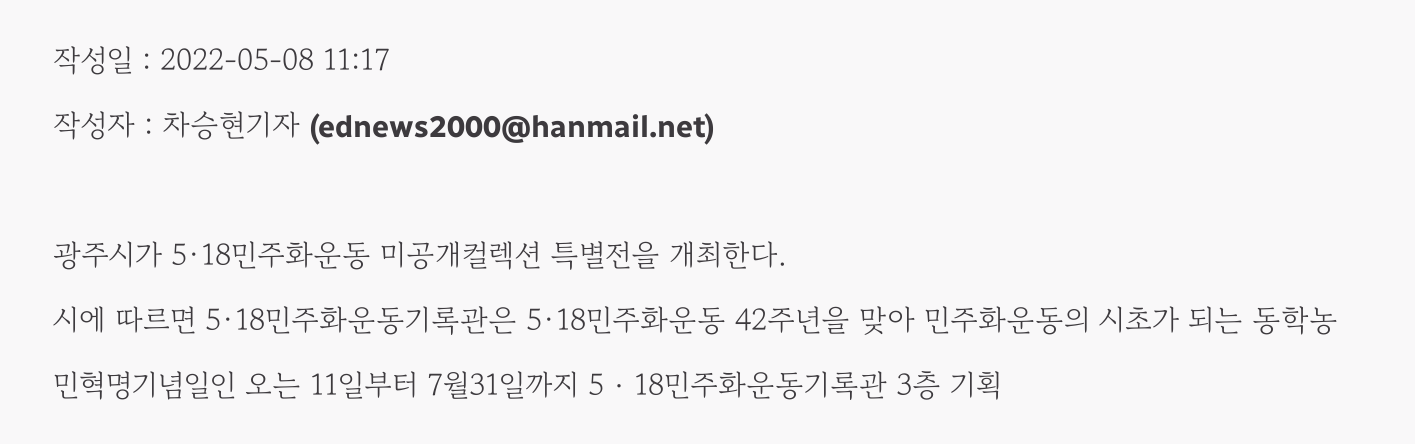작성일 : 2022-05-08 11:17
작성자 : 차승현기자 (ednews2000@hanmail.net)

광주시가 5·18민주화운동 미공개컬렉션 특별전을 개최한다.
시에 따르면 5·18민주화운동기록관은 5·18민주화운동 42주년을 맞아 민주화운동의 시초가 되는 동학농민혁명기념일인 오는 11일부터 7월31일까지 5‧18민주화운동기록관 3층 기획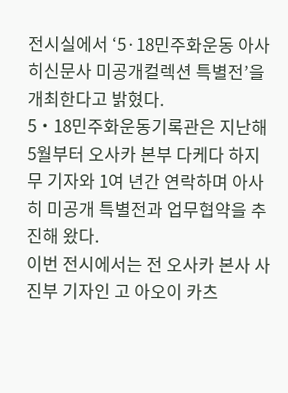전시실에서 ‘5·18민주화운동 아사히신문사 미공개컬렉션 특별전’을 개최한다고 밝혔다.
5‧18민주화운동기록관은 지난해 5월부터 오사카 본부 다케다 하지무 기자와 1여 년간 연락하며 아사히 미공개 특별전과 업무협약을 추진해 왔다.
이번 전시에서는 전 오사카 본사 사진부 기자인 고 아오이 카츠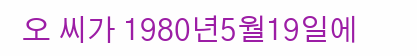오 씨가 1980년5월19일에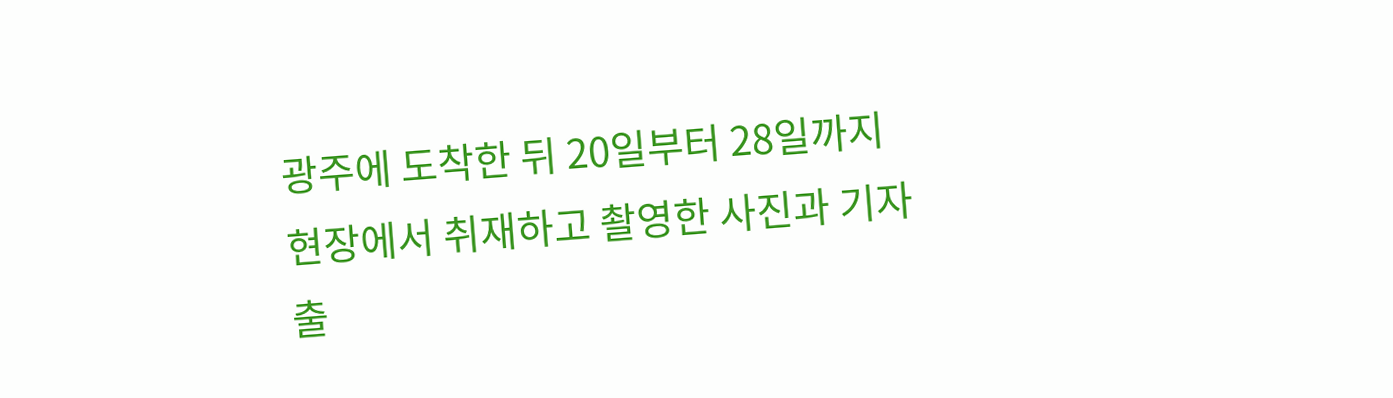광주에 도착한 뒤 20일부터 28일까지 현장에서 취재하고 촬영한 사진과 기자출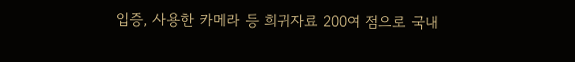입증, 사용한 카메라 등 희귀자료 200여 점으로 국내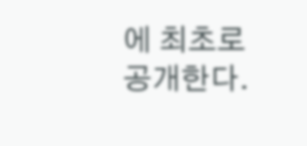에 최초로 공개한다.